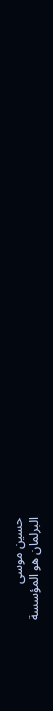حسين موسى
البرلمان هو المؤسسة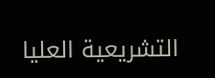التشريعية العليا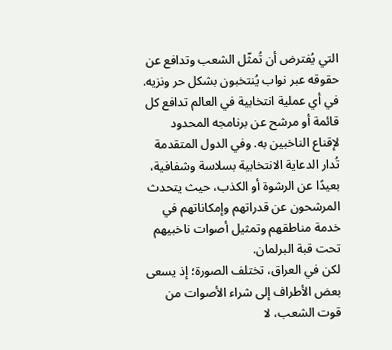التي يُفترض أن تُمثّل الشعب وتدافع عن حقوقه عبر نواب يُنتخبون بشكل حر ونزيه. في أي عملية انتخابية في العالم تدافع كل قائمة أو مرشح عن برنامجه المحدود لإقناع الناخبين به. وفي الدول المتقدمة تُدار الدعاية الانتخابية بسلاسة وشفافية، بعيدًا عن الرشوة أو الكذب، حيث يتحدث المرشحون عن قدراتهم وإمكاناتهم في خدمة مناطقهم وتمثيل أصوات ناخبيهم تحت قبة البرلمان.
لكن في العراق، تختلف الصورة؛ إذ يسعى بعض الأطراف إلى شراء الأصوات من قوت الشعب، لا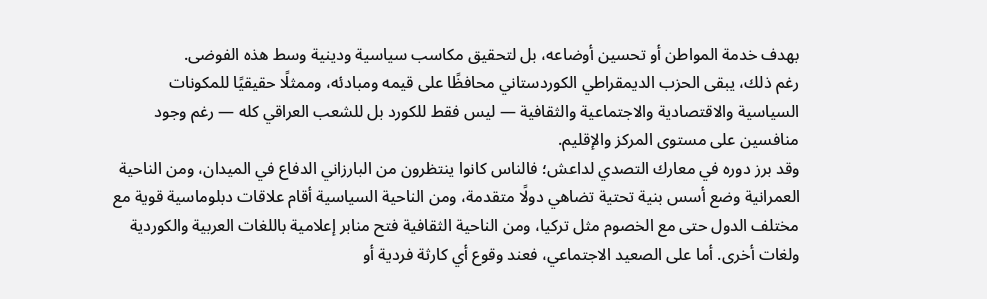بهدف خدمة المواطن أو تحسين أوضاعه، بل لتحقيق مكاسب سياسية ودينية وسط هذه الفوضى.
رغم ذلك، يبقى الحزب الديمقراطي الكوردستاني محافظًا على قيمه ومبادئه، وممثلًا حقيقيًا للمكونات السياسية والاقتصادية والاجتماعية والثقافية — ليس فقط للكورد بل للشعب العراقي كله — رغم وجود منافسين على مستوى المركز والإقليم.
وقد برز دوره في معارك التصدي لداعش؛ فالناس كانوا ينتظرون من البارزاني الدفاع في الميدان، ومن الناحية العمرانية وضع أسس بنية تحتية تضاهي دولًا متقدمة، ومن الناحية السياسية أقام علاقات دبلوماسية قوية مع مختلف الدول حتى مع الخصوم مثل تركيا، ومن الناحية الثقافية فتح منابر إعلامية باللغات العربية والكوردية ولغات أخرى. أما على الصعيد الاجتماعي، فعند وقوع أي كارثة فردية أو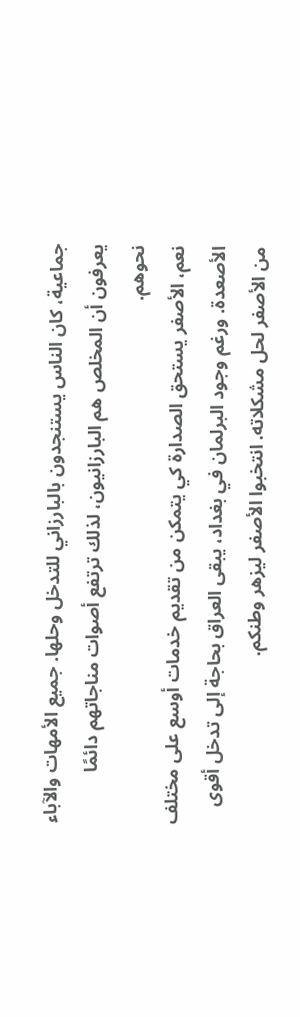جماعية، كان الناس يستنجدون بالبارزاني للتدخل وحلها. جميع الأمهات والآباء يعرفون أن المخلص هم البارزانيون، لذلك ترتفع أصوات مناجاتهم دائمًا نحوهم.
نعم، الأصفر يستحق الصدارة كي يتمكن من تقديم خدمات أوسع على مختلف الأصعدة. ورغم وجود البرلمان في بغداد، يبقى العراق بحاجة إلى تدخل أقوى من الأصفر لحل مشكلاته. انتخبوا الأصفر ليزهر وطنكم.